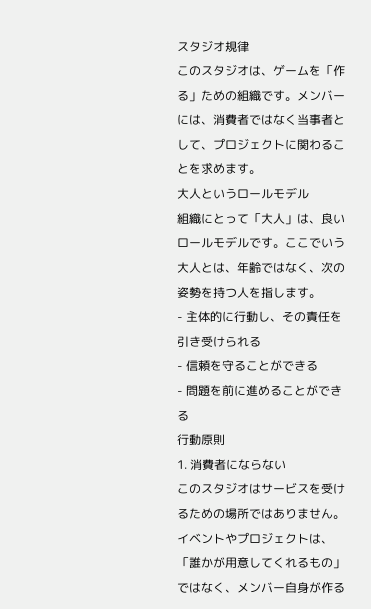スタジオ規律
このスタジオは、ゲームを「作る」ための組織です。メンバーには、消費者ではなく当事者として、プロジェクトに関わることを求めます。
大人というロールモデル
組織にとって「大人」は、良いロールモデルです。ここでいう大人とは、年齢ではなく、次の姿勢を持つ人を指します。
- 主体的に行動し、その責任を引き受けられる
- 信頼を守ることができる
- 問題を前に進めることができる
行動原則
1. 消費者にならない
このスタジオはサービスを受けるための場所ではありません。イベントやプロジェクトは、「誰かが用意してくれるもの」ではなく、メンバー自身が作る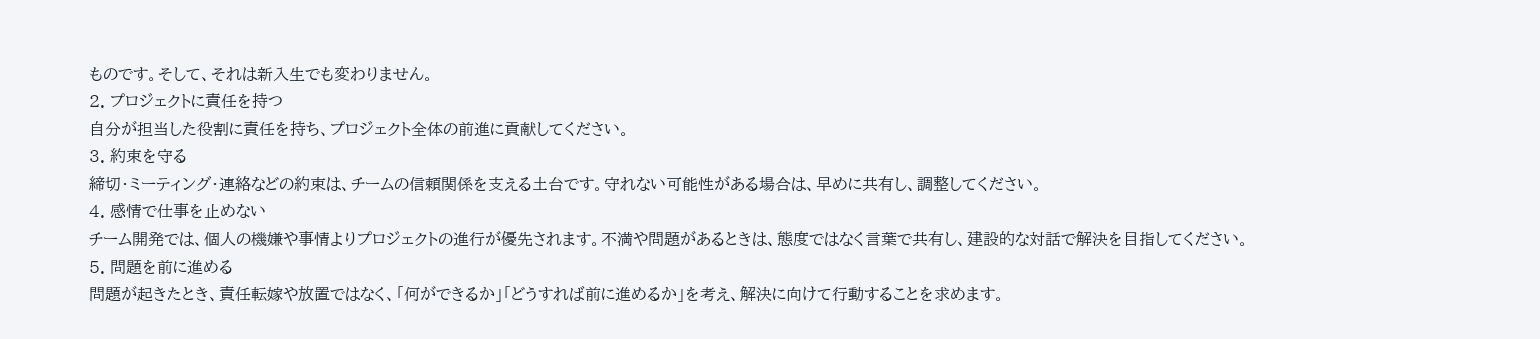ものです。そして、それは新入生でも変わりません。
2. プロジェクトに責任を持つ
自分が担当した役割に責任を持ち、プロジェクト全体の前進に貢献してください。
3. 約束を守る
締切・ミーティング・連絡などの約束は、チームの信頼関係を支える土台です。守れない可能性がある場合は、早めに共有し、調整してください。
4. 感情で仕事を止めない
チーム開発では、個人の機嫌や事情よりプロジェクトの進行が優先されます。不満や問題があるときは、態度ではなく言葉で共有し、建設的な対話で解決を目指してください。
5. 問題を前に進める
問題が起きたとき、責任転嫁や放置ではなく、「何ができるか」「どうすれば前に進めるか」を考え、解決に向けて行動することを求めます。